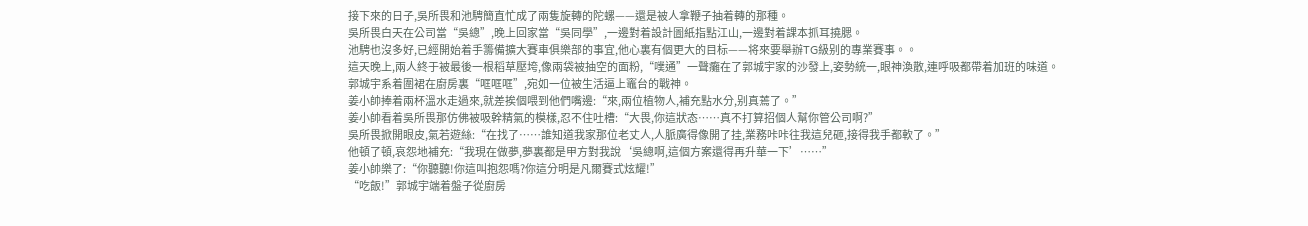接下來的日子,吳所畏和池騁簡直忙成了兩隻旋轉的陀螺——還是被人拿鞭子抽着轉的那種。
吳所畏白天在公司當“吳總”,晚上回家當“吳同學”,一邊對着設計圖紙指點江山,一邊對着課本抓耳撓腮。
池騁也沒多好,已經開始着手籌備擴大賽車俱樂部的事宜,他心裏有個更大的目标——将來要舉辦TG級别的專業賽事。。
這天晚上,兩人終于被最後一根稻草壓垮,像兩袋被抽空的面粉,“噗通”一聲癱在了郭城宇家的沙發上,姿勢統一,眼神渙散,連呼吸都帶着加班的味道。
郭城宇系着圍裙在廚房裏“哐哐哐”,宛如一位被生活逼上竈台的戰神。
姜小帥捧着兩杯溫水走過來,就差挨個喂到他們嘴邊:“來,兩位植物人,補充點水分,别真蔫了。”
姜小帥看着吳所畏那仿佛被吸幹精氣的模樣,忍不住吐槽:“大畏,你這狀态……真不打算招個人幫你管公司啊?”
吳所畏掀開眼皮,氣若遊絲:“在找了……誰知道我家那位老丈人,人脈廣得像開了挂,業務咔咔往我這兒砸,接得我手都軟了。”
他頓了頓,哀怨地補充:“我現在做夢,夢裏都是甲方對我說‘吳總啊,這個方案還得再升華一下’……”
姜小帥樂了:“你聽聽!你這叫抱怨嗎?你這分明是凡爾賽式炫耀!”
“吃飯!”郭城宇端着盤子從廚房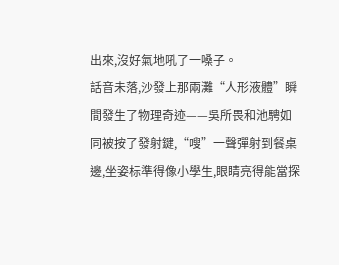出來,沒好氣地吼了一嗓子。
話音未落,沙發上那兩灘“人形液體”瞬間發生了物理奇迹——吳所畏和池騁如同被按了發射鍵,“嗖”一聲彈射到餐桌邊,坐姿标準得像小學生,眼睛亮得能當探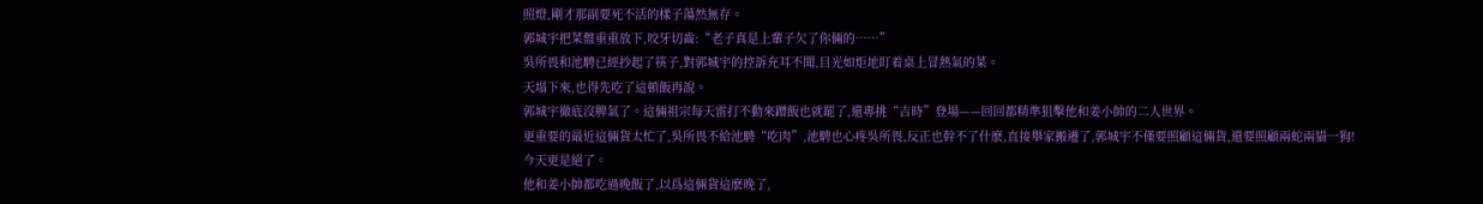照燈,剛才那副要死不活的樣子蕩然無存。
郭城宇把菜盤重重放下,咬牙切齒:“老子真是上輩子欠了你倆的……”
吳所畏和池騁已經抄起了筷子,對郭城宇的控訴充耳不聞,目光如炬地盯着桌上冒熱氣的菜。
天塌下來,也得先吃了這頓飯再說。
郭城宇徹底沒脾氣了。這倆祖宗每天雷打不動來蹭飯也就罷了,還專挑“吉時”登場——回回都精準狙擊他和姜小帥的二人世界。
更重要的最近這倆貨太忙了,吳所畏不給池騁“吃肉”,池騁也心疼吳所畏,反正也幹不了什麽,直接舉家搬遷了,郭城宇不僅要照顧這倆貨,還要照顧兩蛇兩貓一狗!
今天更是絕了。
他和姜小帥都吃過晚飯了,以爲這倆貨這麽晚了,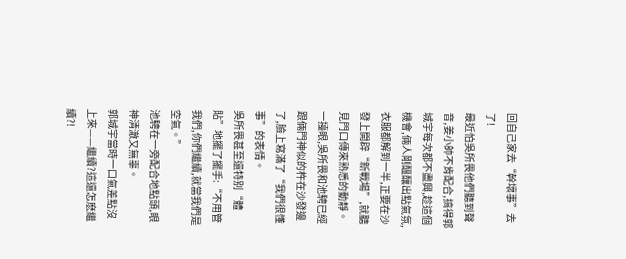回自己家去“幹壞事”去了!
最近怕吳所畏他們聽到聲音,姜小帥不肯配合,搞得郭城宇每次都不盡興,趁這個機會,倆人剛醞釀出點氣氛,衣服都解到一半,正要在沙發上開辟“新戰場”,就聽見門口傳來熟悉的動靜。
一擡眼,吳所畏和池騁已經跟倆門神似的杵在沙發邊了,臉上寫滿了“我們很懂事”的表情。
吳所畏甚至還特别“體貼”地擺了擺手:“不用管我們,你們繼續,就當我們是空氣。”
池騁在一旁配合地點頭,眼神清澈又無辜。
郭城宇當時一口氣差點沒上來——繼續?這還怎麽繼續?!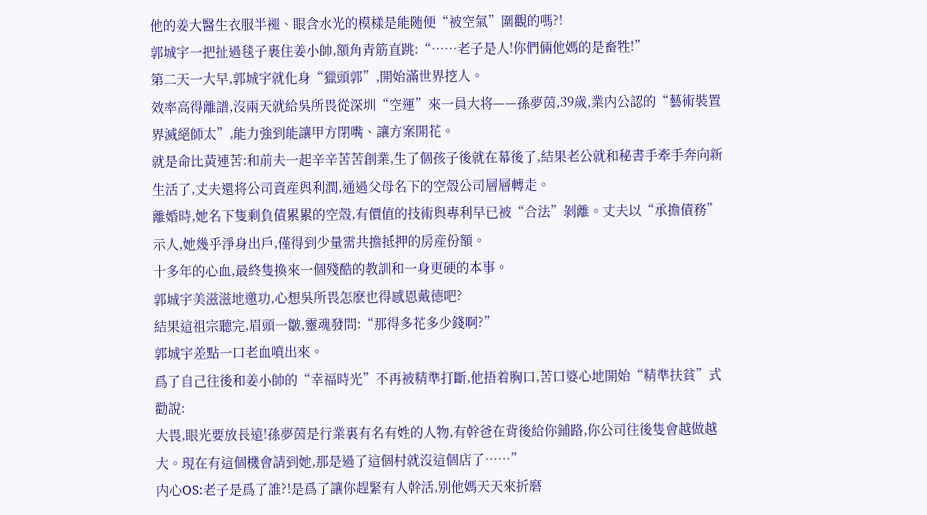他的姜大醫生衣服半褪、眼含水光的模樣是能随便“被空氣”圍觀的嗎?!
郭城宇一把扯過毯子裹住姜小帥,額角青筋直跳:“……老子是人!你們倆他媽的是畜牲!”
第二天一大早,郭城宇就化身“獵頭郭”,開始滿世界挖人。
效率高得離譜,沒兩天就給吳所畏從深圳“空運”來一員大将——孫夢茵,39歲,業内公認的“藝術裝置界滅絕師太”,能力強到能讓甲方閉嘴、讓方案開花。
就是命比黃連苦:和前夫一起辛辛苦苦創業,生了個孩子後就在幕後了,結果老公就和秘書手牽手奔向新生活了,丈夫還将公司資産與利潤,通過父母名下的空殼公司層層轉走。
離婚時,她名下隻剩負債累累的空殼,有價值的技術與專利早已被“合法”剝離。丈夫以“承擔債務”示人,她幾乎淨身出戶,僅得到少量需共擔抵押的房産份額。
十多年的心血,最終隻換來一個殘酷的教訓和一身更硬的本事。
郭城宇美滋滋地邀功,心想吳所畏怎麽也得感恩戴德吧?
結果這祖宗聽完,眉頭一皺,靈魂發問:“那得多花多少錢啊?”
郭城宇差點一口老血噴出來。
爲了自己往後和姜小帥的“幸福時光”不再被精準打斷,他捂着胸口,苦口婆心地開始“精準扶貧”式勸說:
大畏,眼光要放長遠!孫夢茵是行業裏有名有姓的人物,有幹爸在背後給你鋪路,你公司往後隻會越做越大。現在有這個機會請到她,那是過了這個村就沒這個店了……”
内心OS:老子是爲了誰?!是爲了讓你趕緊有人幹活,别他媽天天來折磨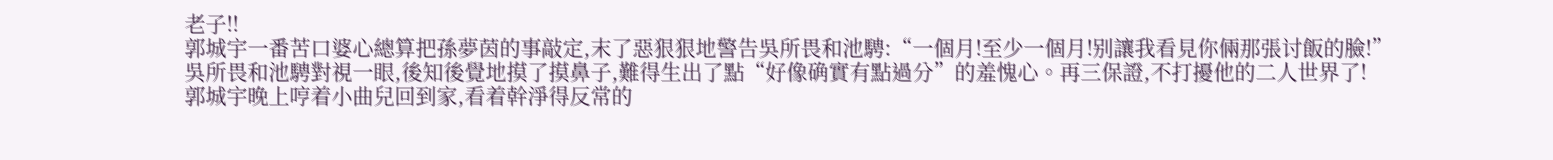老子!!
郭城宇一番苦口婆心總算把孫夢茵的事敲定,末了惡狠狠地警告吳所畏和池騁:“一個月!至少一個月!别讓我看見你倆那張讨飯的臉!”
吳所畏和池騁對視一眼,後知後覺地摸了摸鼻子,難得生出了點“好像确實有點過分”的羞愧心。再三保證,不打擾他的二人世界了!
郭城宇晚上哼着小曲兒回到家,看着幹淨得反常的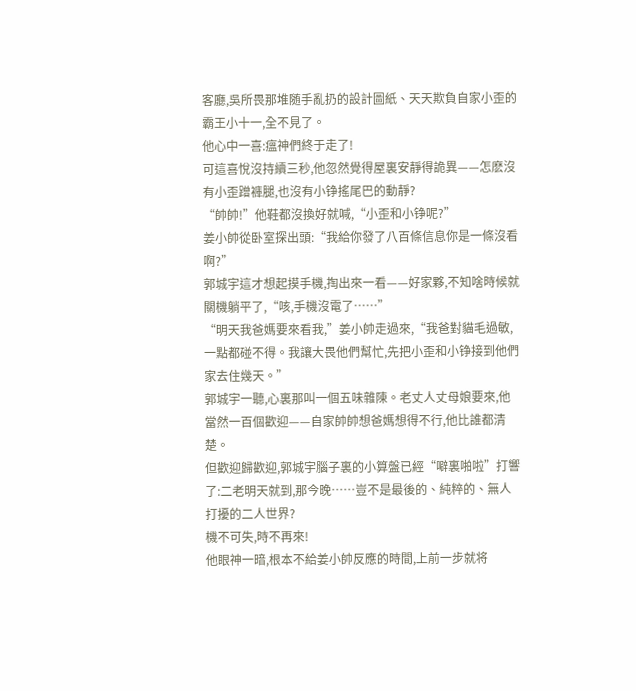客廳,吳所畏那堆随手亂扔的設計圖紙、天天欺負自家小歪的霸王小十一,全不見了。
他心中一喜:瘟神們終于走了!
可這喜悅沒持續三秒,他忽然覺得屋裏安靜得詭異——怎麽沒有小歪蹭褲腿,也沒有小铮搖尾巴的動靜?
“帥帥!”他鞋都沒換好就喊,“小歪和小铮呢?”
姜小帥從卧室探出頭:“我給你發了八百條信息你是一條沒看啊?”
郭城宇這才想起摸手機,掏出來一看——好家夥,不知啥時候就關機躺平了,“咳,手機沒電了……”
“明天我爸媽要來看我,”姜小帥走過來,“我爸對貓毛過敏,一點都碰不得。我讓大畏他們幫忙,先把小歪和小铮接到他們家去住幾天。”
郭城宇一聽,心裏那叫一個五味雜陳。老丈人丈母娘要來,他當然一百個歡迎——自家帥帥想爸媽想得不行,他比誰都清楚。
但歡迎歸歡迎,郭城宇腦子裏的小算盤已經“噼裏啪啦”打響了:二老明天就到,那今晚……豈不是最後的、純粹的、無人打擾的二人世界?
機不可失,時不再來!
他眼神一暗,根本不給姜小帥反應的時間,上前一步就将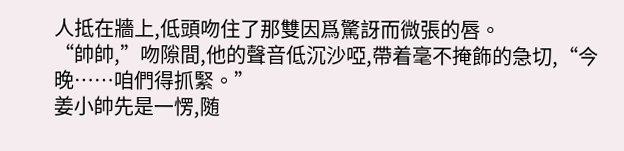人抵在牆上,低頭吻住了那雙因爲驚訝而微張的唇。
“帥帥,”吻隙間,他的聲音低沉沙啞,帶着毫不掩飾的急切,“今晚……咱們得抓緊。”
姜小帥先是一愣,随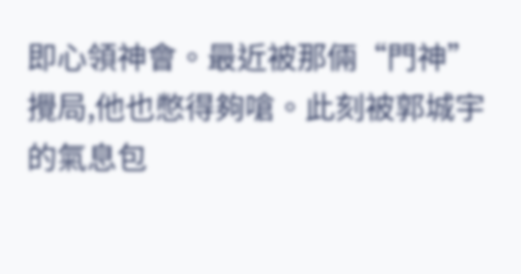即心領神會。最近被那倆“門神”攪局,他也憋得夠嗆。此刻被郭城宇的氣息包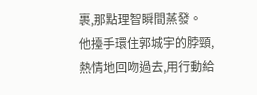裹,那點理智瞬間蒸發。
他擡手環住郭城宇的脖頸,熱情地回吻過去,用行動給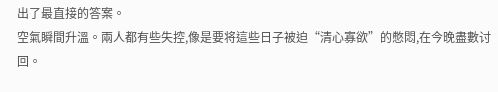出了最直接的答案。
空氣瞬間升溫。兩人都有些失控,像是要将這些日子被迫“清心寡欲”的憋悶,在今晚盡數讨回。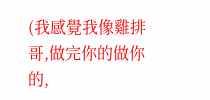(我感覺我像雞排哥,做完你的做你的,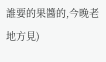誰要的果醬的,今晚老地方見)